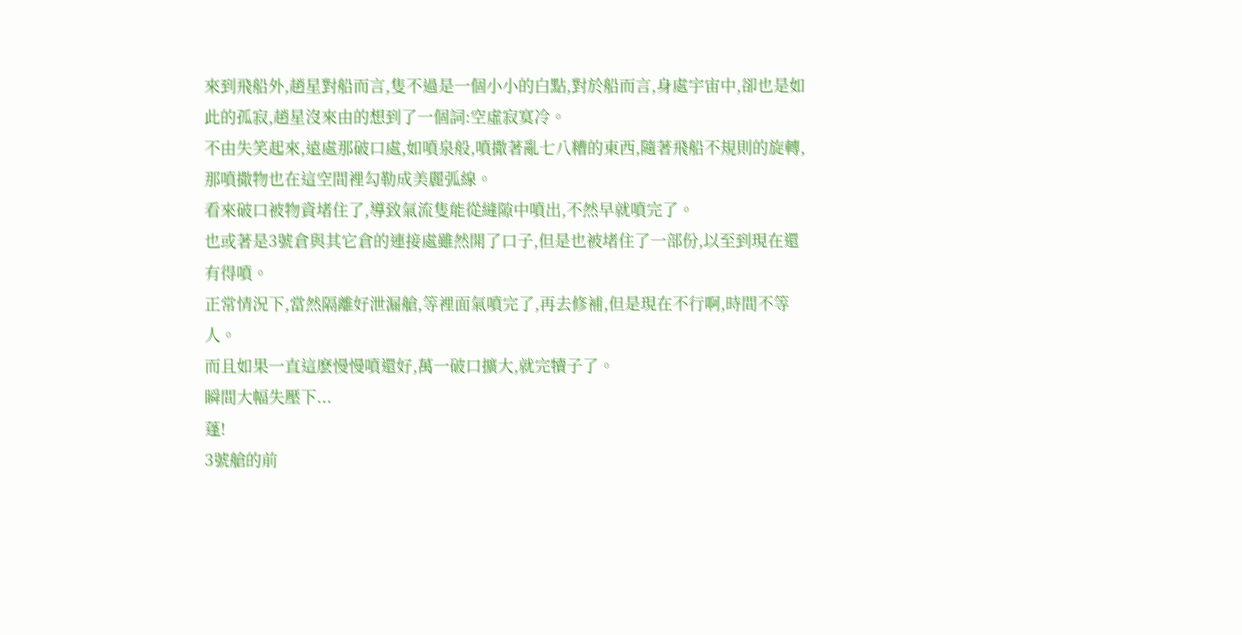來到飛船外,趙星對船而言,隻不過是一個小小的白點,對於船而言,身處宇宙中,卻也是如此的孤寂,趙星沒來由的想到了一個詞:空虛寂寞冷。
不由失笑起來,遠處那破口處,如噴泉般,噴撒著亂七八糟的東西,隨著飛船不規則的旋轉,那噴撒物也在這空間裡勾勒成美麗弧線。
看來破口被物資堵住了,導致氣流隻能從縫隙中噴出,不然早就噴完了。
也或著是3號倉與其它倉的連接處雖然開了口子,但是也被堵住了一部份,以至到現在還有得噴。
正常情況下,當然隔離好泄漏艙,等裡面氣噴完了,再去修補,但是現在不行啊,時間不等人。
而且如果一直這麽慢慢噴還好,萬一破口擴大,就完犢子了。
瞬間大幅失壓下...
蓬!
3號艙的前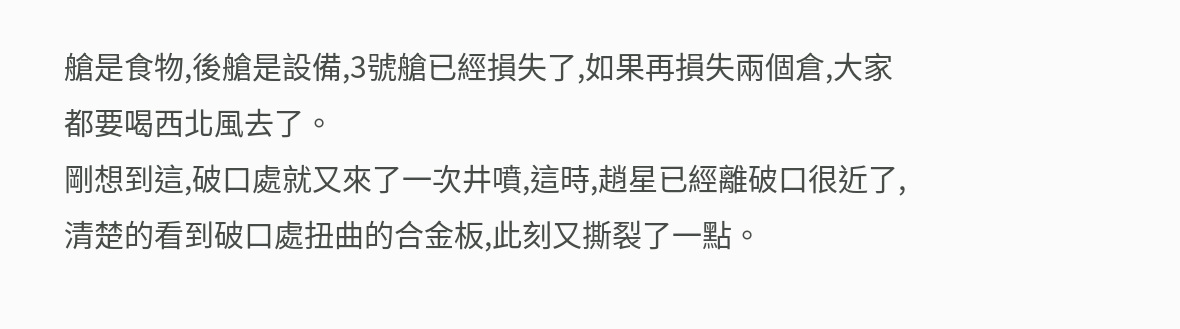艙是食物,後艙是設備,3號艙已經損失了,如果再損失兩個倉,大家都要喝西北風去了。
剛想到這,破口處就又來了一次井噴,這時,趙星已經離破口很近了,清楚的看到破口處扭曲的合金板,此刻又撕裂了一點。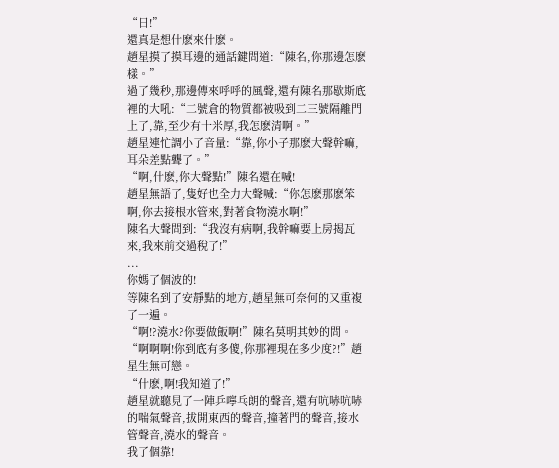“日!”
還真是想什麽來什麽。
趙星摸了摸耳邊的通話鍵問道:“陳名,你那邊怎麽樣。”
過了幾秒,那邊傳來呼呼的風聲,還有陳名那歇斯底裡的大吼:“二號倉的物質都被吸到二三號隔離門上了,靠,至少有十米厚,我怎麽清啊。”
趙星連忙調小了音量:“靠,你小子那麽大聲幹嘛,耳朵差點聾了。”
“啊,什麽,你大聲點!”陳名還在喊!
趙星無語了,隻好也全力大聲喊:“你怎麽那麽笨啊,你去接根水管來,對著食物澆水啊!”
陳名大聲問到:“我沒有病啊,我幹嘛要上房揭瓦來,我來前交過稅了!”
...
你媽了個波的!
等陳名到了安靜點的地方,趙星無可奈何的又重複了一遍。
“啊!?澆水?你要做飯啊!”陳名莫明其妙的問。
“啊啊啊!你到底有多傻,你那裡現在多少度?!”趙星生無可戀。
“什麽,啊!我知道了!”
趙星就聽見了一陣乒嚀乓朗的聲音,還有吭哧吭哧的喘氣聲音,拔開東西的聲音,撞著門的聲音,接水管聲音,澆水的聲音。
我了個靠!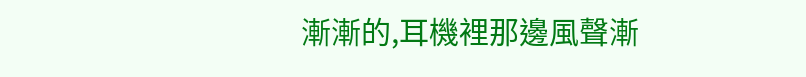漸漸的,耳機裡那邊風聲漸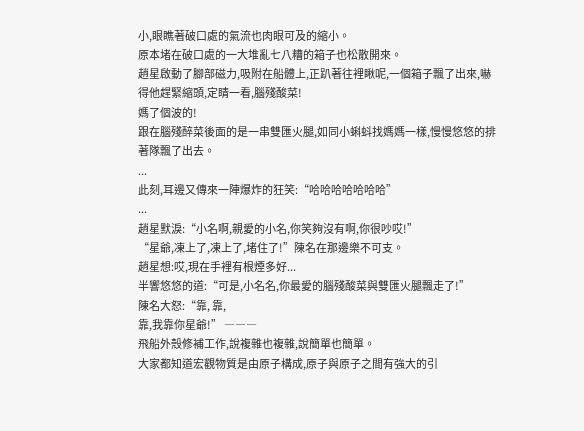小,眼瞧著破口處的氣流也肉眼可及的縮小。
原本堵在破口處的一大堆亂七八糟的箱子也松散開來。
趙星啟動了腳部磁力,吸附在船體上,正趴著往裡瞅呢,一個箱子飄了出來,嚇得他趕緊縮頭,定睛一看,腦殘酸菜!
媽了個波的!
跟在腦殘醉菜後面的是一串雙匯火腿,如同小蝌蚪找媽媽一樣,慢慢悠悠的排著隊飄了出去。
...
此刻,耳邊又傳來一陣爆炸的狂笑:“哈哈哈哈哈哈哈”
...
趙星默淚:“小名啊,親愛的小名,你笑夠沒有啊,你很吵哎!”
“星爺,凍上了,凍上了,堵住了!”陳名在那邊樂不可支。
趙星想:哎,現在手裡有根煙多好...
半響悠悠的道:“可是,小名名,你最愛的腦殘酸菜與雙匯火腿飄走了!”
陳名大怒:“靠, 靠,
靠,我靠你星爺!” ―――
飛船外殼修補工作,說複雜也複雜,說簡單也簡單。
大家都知道宏觀物質是由原子構成,原子與原子之間有強大的引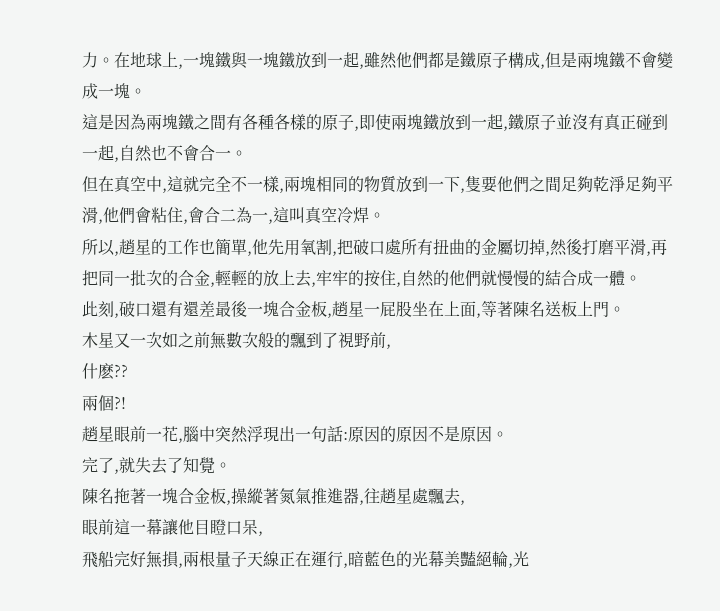力。在地球上,一塊鐵與一塊鐵放到一起,雖然他們都是鐵原子構成,但是兩塊鐵不會變成一塊。
這是因為兩塊鐵之間有各種各樣的原子,即使兩塊鐵放到一起,鐵原子並沒有真正碰到一起,自然也不會合一。
但在真空中,這就完全不一樣,兩塊相同的物質放到一下,隻要他們之間足夠乾淨足夠平滑,他們會粘住,會合二為一,這叫真空冷焊。
所以,趙星的工作也簡單,他先用氧割,把破口處所有扭曲的金屬切掉,然後打磨平滑,再把同一批次的合金,輕輕的放上去,牢牢的按住,自然的他們就慢慢的結合成一體。
此刻,破口還有還差最後一塊合金板,趙星一屁股坐在上面,等著陳名送板上門。
木星又一次如之前無數次般的飄到了視野前,
什麽??
兩個?!
趙星眼前一花,腦中突然浮現出一句話:原因的原因不是原因。
完了,就失去了知覺。
陳名拖著一塊合金板,操縱著氮氣推進器,往趙星處飄去,
眼前這一幕讓他目瞪口呆,
飛船完好無損,兩根量子天線正在運行,暗藍色的光幕美豔絕輪,光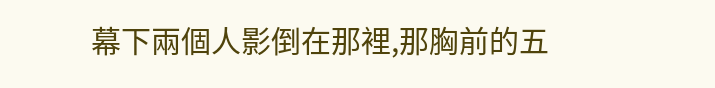幕下兩個人影倒在那裡,那胸前的五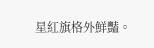星紅旗格外鮮豔。